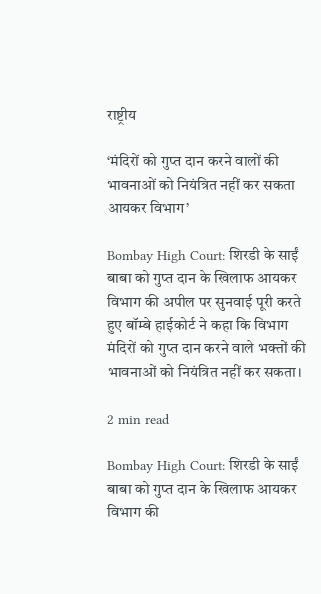राष्ट्रीय

‘मंदिरों को गुप्त दान करने वालों की भावनाओं को नियंत्रित नहीं कर सकता आयकर विभाग’

Bombay High Court: शिरडी के साईं बाबा को गुप्त दान के खिलाफ आयकर विभाग की अपील पर सुनवाई पूरी करते हुए बॉम्बे हाईकोर्ट ने कहा कि विभाग मंदिरों को गुप्त दान करने वाले भक्तों की भावनाओं को नियंत्रित नहीं कर सकता।

2 min read

Bombay High Court: शिरडी के साईं बाबा को गुप्त दान के खिलाफ आयकर विभाग की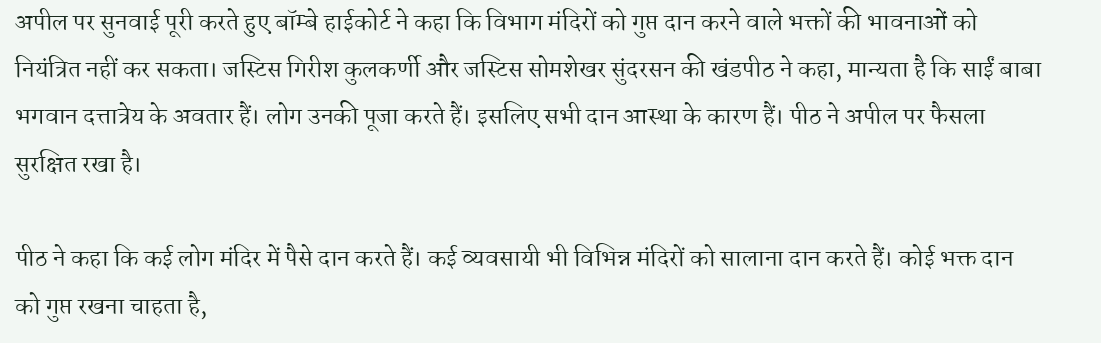अपील पर सुनवाई पूरी करते हुए बॉम्बे हाईकोर्ट ने कहा कि विभाग मंदिरों को गुप्त दान करने वाले भक्तों की भावनाओं को नियंत्रित नहीं कर सकता। जस्टिस गिरीश कुलकर्णी और जस्टिस सोमशेखर सुंदरसन की खंडपीठ ने कहा, मान्यता है कि साईं बाबा भगवान दत्तात्रेय के अवतार हैं। लोग उनकी पूजा करते हैं। इसलिए सभी दान आस्था के कारण हैं। पीठ ने अपील पर फैसला सुरक्षित रखा है।

पीठ ने कहा कि कई लोग मंदिर में पैसे दान करते हैं। कई व्यवसायी भी विभिन्न मंदिरों को सालाना दान करते हैं। कोई भक्त दान को गुप्त रखना चाहता है,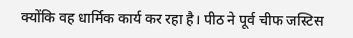क्योंकि वह धार्मिक कार्य कर रहा है। पीठ ने पूर्व चीफ जस्टिस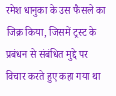रमेश धानुका के उस फैसले का जिक्र किया, जिसमें ट्रस्ट के प्रबंधन से संबंधित मुद्दे पर विचार करते हुए कहा गया था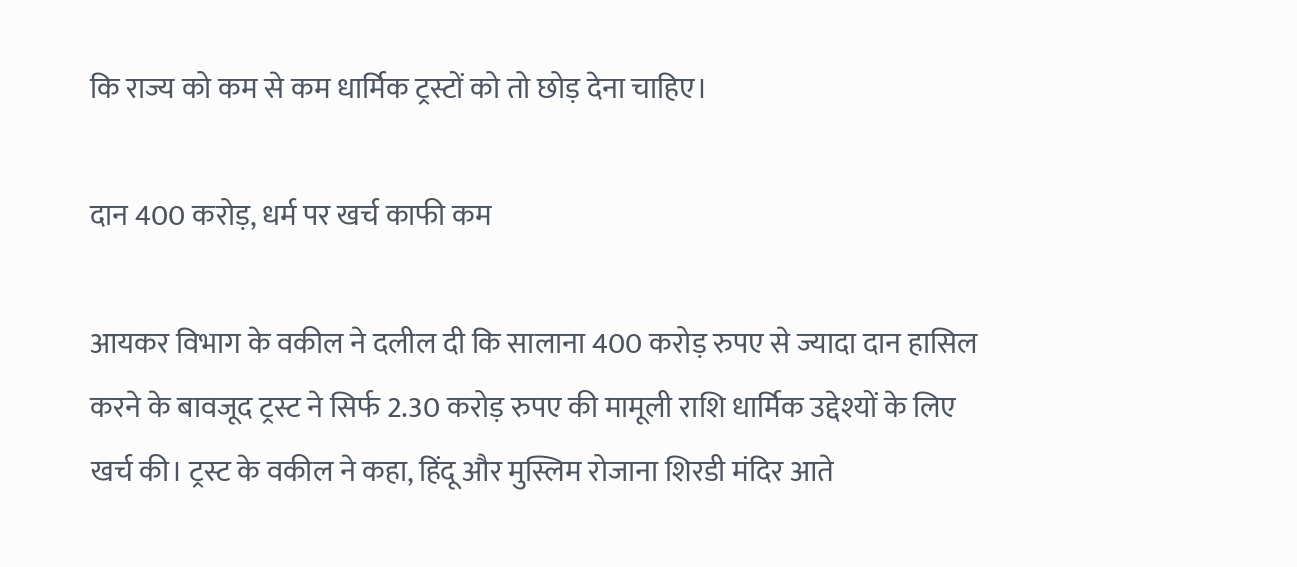कि राज्य को कम से कम धार्मिक ट्रस्टों को तो छोड़ देना चाहिए।

दान 400 करोड़, धर्म पर खर्च काफी कम

आयकर विभाग के वकील ने दलील दी कि सालाना 400 करोड़ रुपए से ज्यादा दान हासिल करने के बावजूद ट्रस्ट ने सिर्फ 2.30 करोड़ रुपए की मामूली राशि धार्मिक उद्देश्यों के लिए खर्च की। ट्रस्ट के वकील ने कहा, हिंदू और मुस्लिम रोजाना शिरडी मंदिर आते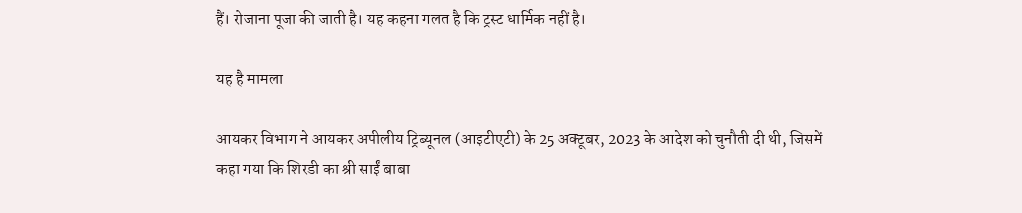हैं। रोजाना पूजा की जाती है। यह कहना गलत है कि ट्रस्ट धार्मिक नहीं है।

यह है मामला

आयकर विभाग ने आयकर अपीलीय ट्रिब्यूनल (आइटीएटी) के 25 अक्टूबर, 2023 के आदेश को चुनौती दी थी, जिसमें कहा गया कि शिरडी का श्री साईं बाबा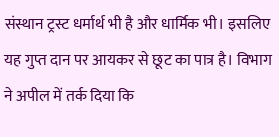संस्थान ट्रस्ट धर्मार्थ भी है और धार्मिक भी। इसलिए यह गुप्त दान पर आयकर से छूट का पात्र है। विभाग ने अपील में तर्क दिया कि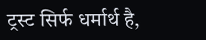ट्रस्ट सिर्फ धर्मार्थ है,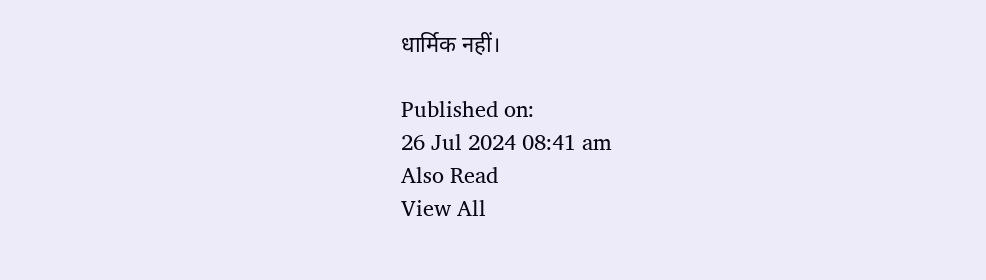धार्मिक नहीं।

Published on:
26 Jul 2024 08:41 am
Also Read
View All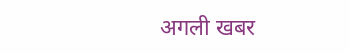अगली खबर